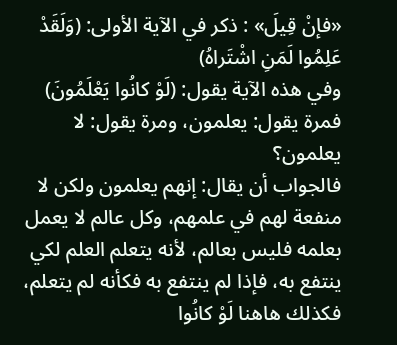«فإنْ قِيلَ» : ذكر في الآية الأولى: (وَلَقَدْ عَلِمُوا لَمَنِ اشْتَراهُ)
وفي هذه الآية يقول: (لَوْ كانُوا يَعْلَمُونَ) فمرة يقول: يعلمون، ومرة يقول: لا يعلمون؟
فالجواب أن يقال: إنهم يعلمون ولكن لا منفعة لهم في علمهم، وكل عالم لا يعمل بعلمه فليس بعالم، لأنه يتعلم العلم لكي ينتفع به، فإذا لم ينتفع به فكأنه لم يتعلم، فكذلك هاهنا لَوْ كانُوا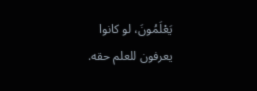يَعْلَمُونَ، لو كانوا يعرفون للعلم حقه.